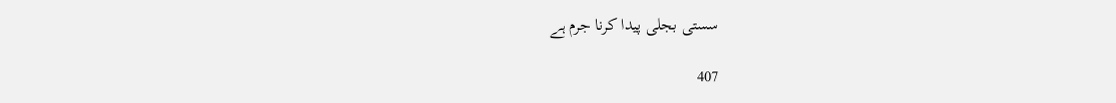سستی بجلی پیدا کرنا جرم ہے

407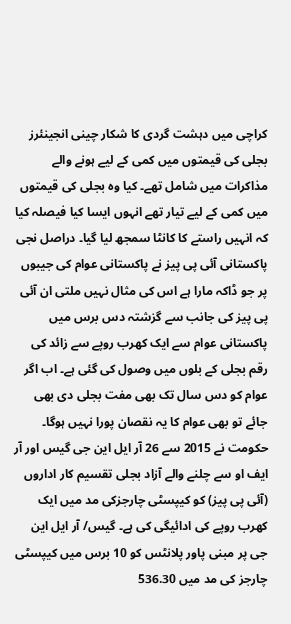کراچی میں دہشت گردی کا شکار چینی انجینئرز بجلی کی قیمتوں میں کمی کے لیے ہونے والے مذاکرات میں شامل تھے۔ کیا وہ بجلی کی قیمتوں میں کمی کے لیے تیار تھے انہوں ایسا کیا فیصلہ کیا کہ انہیں راستے کا کانٹا سمجھ لیا گیا۔ دراصل نجی پاکستانی آئی پی پیز نے پاکستانی عوام کی جیبوں پر جو ڈاکہ مارا ہے اس کی مثال نہیں ملتی ان آئی پی پیز کی جانب سے گزشتہ دس برس میں پاکستانی عوام سے ایک کھرب روپے سے زائد کی رقم بجلی کے بلوں میں وصول کی گئی ہے۔ اب اگر عوام کو دس سال تک بھی مفت بجلی دی بھی جائے تو بھی عوام کا یہ نقصان پورا نہیں ہوگا۔ حکومت نے 2015 سے 26 آر ایل این جی گیس اور آر ایف او سے چلنے والے آزاد بجلی تقسیم کار اداروں (آئی پی پیز) کو کیپسٹی چارجزکی مد میں ایک کھرب روپے کی ادائیگی کی ہے۔ گیس/ آر ایل این جی پر مبنی پاور پلانٹس کو 10 برس میں کیپسٹی چارجز کی مد میں 536.30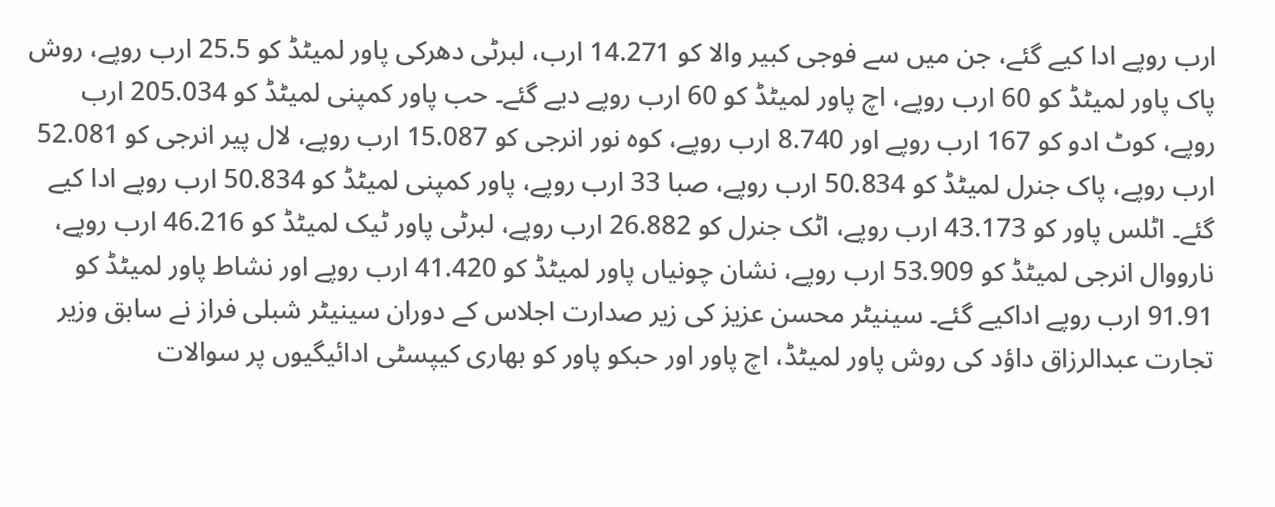ارب روپے ادا کیے گئے، جن میں سے فوجی کبیر والا کو 14.271 ارب، لبرٹی دھرکی پاور لمیٹڈ کو 25.5 ارب روپے، روش پاک پاور لمیٹڈ کو 60 ارب روپے، اچ پاور لمیٹڈ کو 60 ارب روپے دیے گئے۔ حب پاور کمپنی لمیٹڈ کو 205.034 ارب روپے، کوٹ ادو کو 167 ارب روپے اور 8.740 ارب روپے، کوہ نور انرجی کو 15.087 ارب روپے، لال پیر انرجی کو 52.081 ارب روپے، پاک جنرل لمیٹڈ کو 50.834 ارب روپے، صبا 33 ارب روپے، پاور کمپنی لمیٹڈ کو 50.834 ارب روپے ادا کیے گئے۔ اٹلس پاور کو 43.173 ارب روپے، اٹک جنرل کو 26.882 ارب روپے، لبرٹی پاور ٹیک لمیٹڈ کو 46.216 ارب روپے، نارووال انرجی لمیٹڈ کو 53.909 ارب روپے، نشان چونیاں پاور لمیٹڈ کو 41.420 ارب روپے اور نشاط پاور لمیٹڈ کو 91.91 ارب روپے اداکیے گئے۔ سینیٹر محسن عزیز کی زیر صدارت اجلاس کے دوران سینیٹر شبلی فراز نے سابق وزیر تجارت عبدالرزاق داؤد کی روش پاور لمیٹڈ، اچ پاور اور حبکو پاور کو بھاری کیپسٹی ادائیگیوں پر سوالات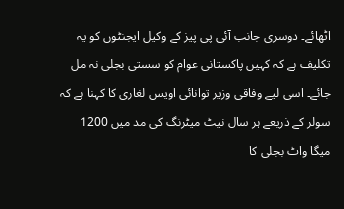اٹھائے۔ دوسری جانب آئی پی پیز کے وکیل ایجنٹوں کو یہ تکلیف ہے کہ کہیں پاکستانی عوام کو سستی بجلی نہ مل جائے۔ اسی لیے وفاقی وزیر توانائی اویس لغاری کا کہنا ہے کہ سولر کے ذریعے ہر سال نیٹ میٹرنگ کی مد میں 1200 میگا واٹ بجلی کا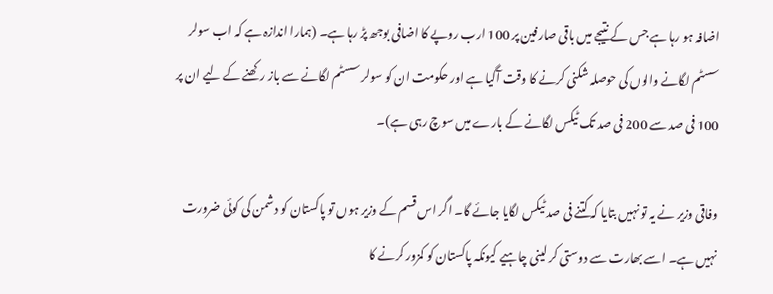اضافہ ہو رہا ہے جس کے نتیجے میں باقی صارفین پر 100 ارب روپے کا اضافی بوجھ پڑ رہا ہے۔ (ہمارا اندازہ ہے کہ اب سولر سسٹم لگانے والوں کی حوصلہ شکنی کرنے کا وقت آگیا ہے اور حکومت ان کو سولر سسٹم لگانے سے باز رکھنے کے لیے ان پر 100 فی صد سے 200 فی صد تک ٹیکس لگانے کے بارے میں سوچ رہی ہے)۔

وفاقی وزیر نے یہ تو نہیں بتایا کہ کتنے فی صد ٹیکس لگایا جائے گا۔ اگر اس قسم کے وزیر ہوں تو پاکستان کو دشمن کی کوئی ضرورت نہیں ہے۔ اسے بھارت سے دوستی کر لینی چاہیے کیونکہ پاکستان کو کمزور کرنے کا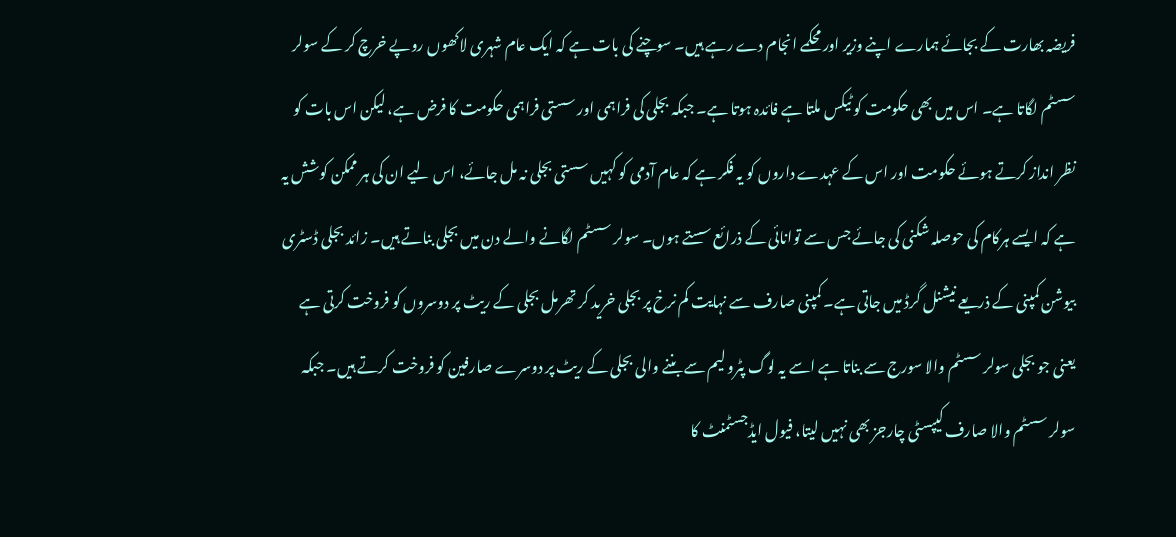فریضہ بھارت کے بجائے ہمارے اپنے وزیر اور محکمے انجام دے رہے ہیں۔ سوچنے کی بات ہے کہ ایک عام شہری لاکھوں روپے خرچ کر کے سولر سسٹم لگاتا ہے۔ اس میں بھی حکومت کو ٹیکس ملتا ہے فائدہ ہوتا ہے۔ جبکہ بجلی کی فراہمی اور سستی فراہمی حکومت کا فرض ہے، لیکن اس بات کو نظر انداز کرتے ہوئے حکومت اور اس کے عہدے داروں کو یہ فکر ہے کہ عام آدمی کو کہیں سستی بجلی نہ مل جائے، اس لیے ان کی ہر ممکن کوشش یہ ہے کہ ایسے ہرکام کی حوصلہ شکنی کی جائے جس سے توانائی کے ذرائع سستے ہوں۔ سولر سسٹم لگانے والے دن میں بجلی بناتے ہیں۔ زائد بجلی ڈسٹری بیوشن کمپنی کے ذریعے نیشنل گرڈ میں جاتی ہے۔ کمپنی صارف سے نہایت کم نرخ پر بجلی خرید کر تھرمل بجلی کے ریٹ پر دوسروں کو فروخت کرتی ہے یعنی جو بجلی سولر سسٹم والا سورج سے بناتا ہے اسے یہ لوگ پٹرو لیم سے بننے والی بجلی کے ریٹ پر دوسرے صارفین کو فروخت کرتے ہیں۔ جبکہ سولر سسٹم والا صارف کیپسٹی چارجز بھی نہیں لیتا، فیول ایڈجسٹمنٹ کا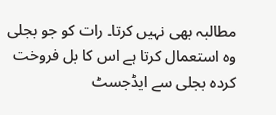مطالبہ بھی نہیں کرتا۔ رات کو جو بجلی وہ استعمال کرتا ہے اس کا بل فروخت کردہ بجلی سے ایڈجسٹ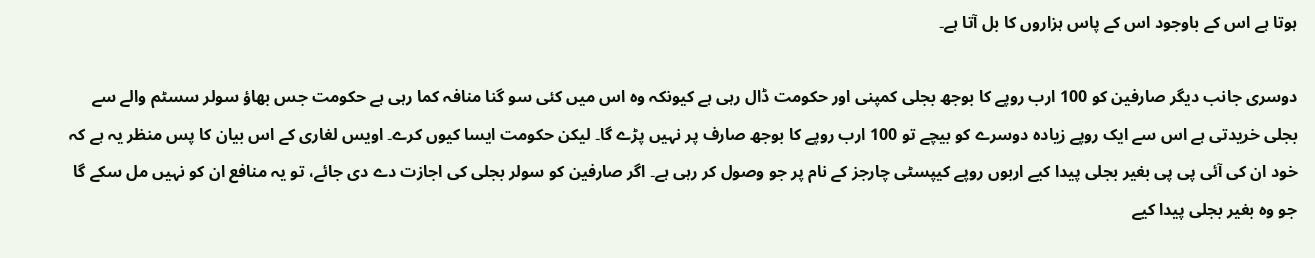ہوتا ہے اس کے باوجود اس کے پاس ہزاروں کا بل آتا ہے۔

دوسری جانب دیگر صارفین کو 100 ارب روپے کا بوجھ بجلی کمپنی اور حکومت ڈال رہی ہے کیونکہ وہ اس میں کئی سو گنا منافہ کما رہی ہے حکومت جس بھاؤ سولر سسٹم والے سے بجلی خریدتی ہے اس سے ایک روپے زیادہ دوسرے کو بیچے تو 100 ارب روپے کا بوجھ صارف پر نہیں پڑے گا۔ لیکن حکومت ایسا کیوں کرے۔ اویس لغاری کے اس بیان کا پس منظر یہ ہے کہ خود ان کی آئی پی پی بغیر بجلی پیدا کیے اربوں روپے کیپسٹی چارجز کے نام پر جو وصول کر رہی ہے۔ اگر صارفین کو سولر بجلی کی اجازت دے دی جائے، تو یہ منافع ان کو نہیں مل سکے گا جو وہ بغیر بجلی پیدا کیے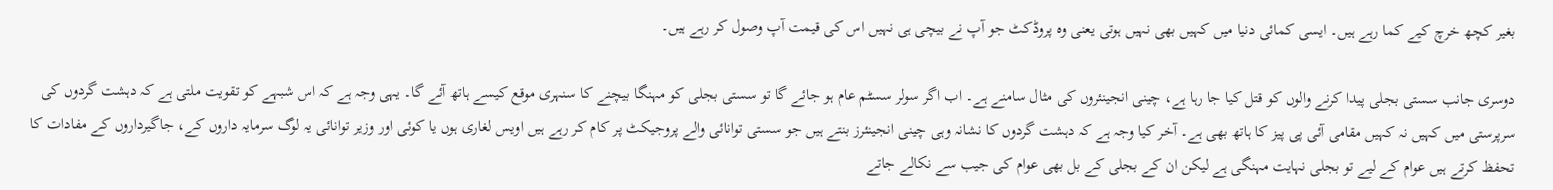بغیر کچھ خرچ کیے کما رہے ہیں۔ ایسی کمائی دنیا میں کہیں بھی نہیں ہوتی یعنی وہ پروڈکٹ جو آپ نے بیچی ہی نہیں اس کی قیمت آپ وصول کر رہے ہیں۔

دوسری جانب سستی بجلی پیدا کرنے والوں کو قتل کیا جا رہا ہے، چینی انجینئروں کی مثال سامنے ہے۔ اب اگر سولر سسٹم عام ہو جائے گا تو سستی بجلی کو مہنگا بیچنے کا سنہری موقع کیسے ہاتھ آئے گا۔ یہی وجہ ہے کہ اس شبہے کو تقویت ملتی ہے کہ دہشت گردوں کی سرپرستی میں کہیں نہ کہیں مقامی آئی پی پیز کا ہاتھ بھی ہے۔ آخر کیا وجہ ہے کہ دہشت گردوں کا نشانہ وہی چینی انجینئرز بنتے ہیں جو سستی توانائی والے پروجیکٹ پر کام کر رہے ہیں اویس لغاری ہوں یا کوئی اور وزیر توانائی یہ لوگ سرمایہ داروں کے، جاگیرداروں کے مفادات کا تحفظ کرتے ہیں عوام کے لیے تو بجلی نہایت مہنگی ہے لیکن ان کے بجلی کے بل بھی عوام کی جیب سے نکالے جاتے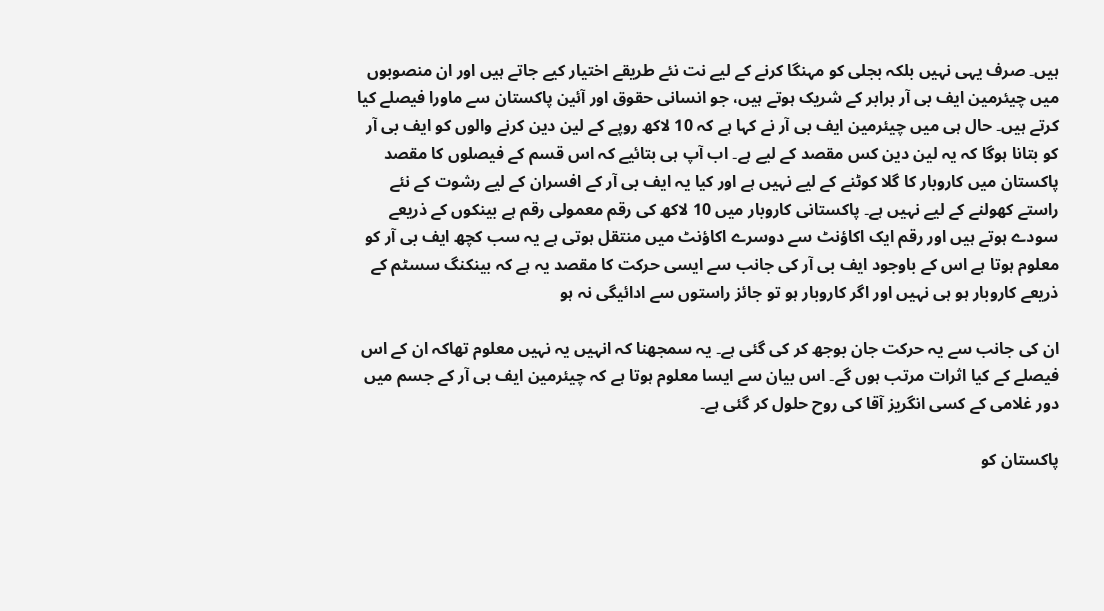ہیں۔ صرف یہی نہیں بلکہ بجلی کو مہنگا کرنے کے لیے نت نئے طریقے اختیار کیے جاتے ہیں اور ان منصوبوں میں چیئرمین ایف بی آر برابر کے شریک ہوتے ہیں، جو انسانی حقوق اور آئین پاکستان سے ماورا فیصلے کیا کرتے ہیں۔ حال ہی میں چیئرمین ایف بی آر نے کہا ہے کہ 10 لاکھ روپے کے لین دین کرنے والوں کو ایف بی آر کو بتانا ہوگا کہ یہ لین دین کس مقصد کے لیے ہے۔ اب آپ ہی بتائیے کہ اس قسم کے فیصلوں کا مقصد پاکستان میں کاروبار کا گلا کوٹنے کے لیے نہیں ہے اور کیا یہ ایف بی آر کے افسران کے لیے رشوت کے نئے راستے کھولنے کے لیے نہیں ہے۔ پاکستانی کاروبار میں 10 لاکھ کی رقم معمولی رقم ہے بینکوں کے ذریعے سودے ہوتے ہیں اور رقم ایک اکاؤنٹ سے دوسرے اکاؤنٹ میں منتقل ہوتی ہے یہ سب کچھ ایف بی آر کو معلوم ہوتا ہے اس کے باوجود ایف بی آر کی جانب سے ایسی حرکت کا مقصد یہ ہے کہ بینکنگ سسٹم کے ذریعے کاروبار ہو ہی نہیں اور اگر کاروبار ہو تو جائز راستوں سے ادائیگی نہ ہو

ان کی جانب سے یہ حرکت جان بوجھ کر کی گئی ہے۔ یہ سمجھنا کہ انہیں یہ نہیں معلوم تھاکہ ان کے اس فیصلے کے کیا اثرات مرتب ہوں گے۔ اس بیان سے ایسا معلوم ہوتا ہے کہ چیئرمین ایف بی آر کے جسم میں دور غلامی کے کسی انگریز آقا کی روح حلول کر گئی ہے۔

پاکستان کو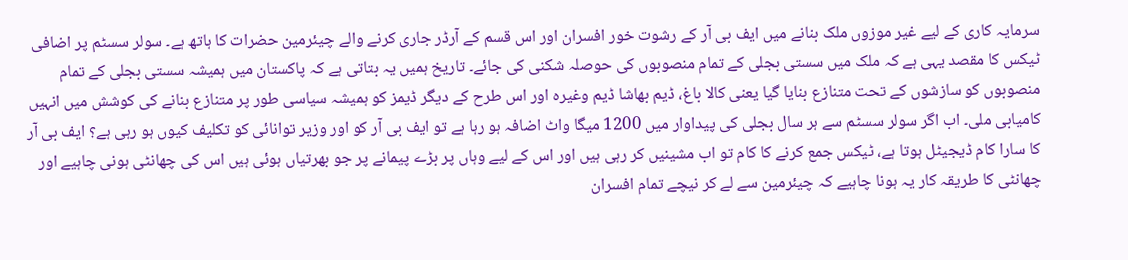سرمایہ کاری کے لیے غیر موزوں ملک بنانے میں ایف بی آر کے رشوت خور افسران اور اس قسم کے آرڈر جاری کرنے والے چیئرمین حضرات کا ہاتھ ہے۔ سولر سسٹم پر اضافی ٹیکس کا مقصد یہی ہے کہ ملک میں سستی بجلی کے تمام منصوبوں کی حوصلہ شکنی کی جائے۔ تاریخ ہمیں یہ بتاتی ہے کہ پاکستان میں ہمیشہ سستی بجلی کے تمام منصوبوں کو سازشوں کے تحت متنازع بنایا گیا یعنی کالا باغ، ڈیم بھاشا ڈیم وغیرہ اور اس طرح کے دیگر ڈیمز کو ہمیشہ سیاسی طور پر متنازع بنانے کی کوشش میں انہیں کامیابی ملی۔ اب اگر سولر سسٹم سے ہر سال بجلی کی پیداوار میں 1200 میگا واٹ اضافہ ہو رہا ہے تو ایف بی آر کو اور وزیر توانائی کو تکلیف کیوں ہو رہی ہے؟ ایف بی آر کا سارا کام ڈیجیٹل ہوتا ہے، ٹیکس جمع کرنے کا کام تو اب مشینیں کر رہی ہیں اور اس کے لیے وہاں پر بڑے پیمانے پر جو بھرتیاں ہوئی ہیں اس کی چھانٹی ہونی چاہیے اور چھانٹی کا طریقہ کار یہ ہونا چاہیے کہ چیئرمین سے لے کر نیچے تمام افسران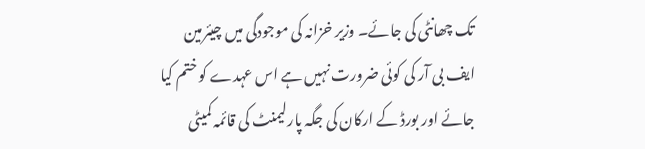تک چھانٹی کی جائے۔ وزیر خزانہ کی موجودگی میں چیئرمین ایف بی آر کی کوئی ضرورت نہیں ہے اس عہدے کو ختم کیا جائے اور بورڈ کے ارکان کی جگہ پارلیمنٹ کی قائمہ کمیٹی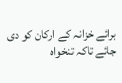برائے خزانہ کے ارکان کو دی جائے تاکہ تنخواہ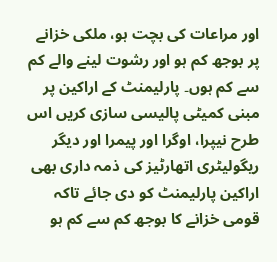اور مراعات کی بچت ہو، ملکی خزانے پر بوجھ کم ہو اور رشوت لینے والے کم سے کم ہوں۔ پارلیمنٹ کے اراکین پر مبنی کمیٹی پالیسی سازی کریں اس طرح نیپرا، اوگرا اور پیمرا اور دیگر ریگولیٹری اتھارٹیز کی ذمہ داری بھی اراکین پارلیمنٹ کو دی جائے تاکہ قومی خزانے کا بوجھ کم سے کم ہو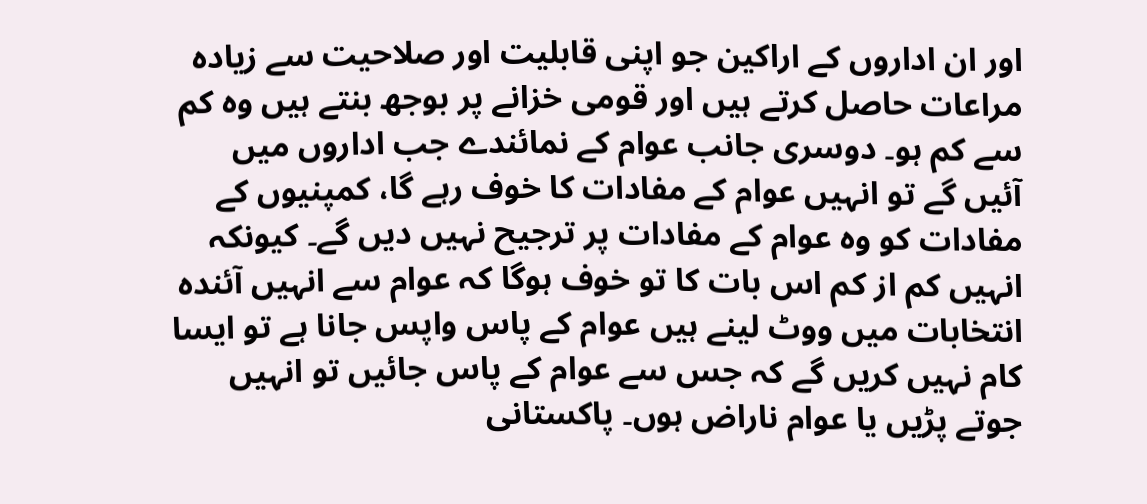اور ان اداروں کے اراکین جو اپنی قابلیت اور صلاحیت سے زیادہ مراعات حاصل کرتے ہیں اور قومی خزانے پر بوجھ بنتے ہیں وہ کم سے کم ہو۔ دوسری جانب عوام کے نمائندے جب اداروں میں آئیں گے تو انہیں عوام کے مفادات کا خوف رہے گا، کمپنیوں کے مفادات کو وہ عوام کے مفادات پر ترجیح نہیں دیں گے۔ کیونکہ انہیں کم از کم اس بات کا تو خوف ہوگا کہ عوام سے انہیں آئندہ انتخابات میں ووٹ لینے ہیں عوام کے پاس واپس جانا ہے تو ایسا کام نہیں کریں گے کہ جس سے عوام کے پاس جائیں تو انہیں جوتے پڑیں یا عوام ناراض ہوں۔ پاکستانی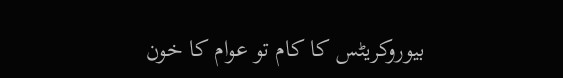بیوروکریٹس کا کام تو عوام کا خون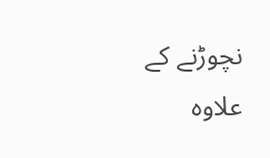نچوڑنے کے علاوہ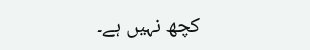کچھ نہیں ہے۔